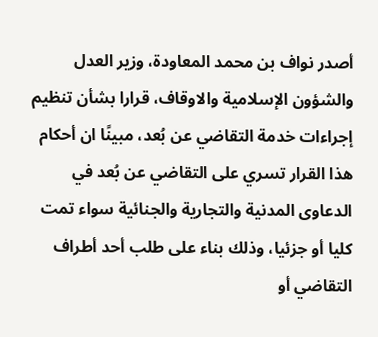أصدر نواف بن محمد المعاودة، وزير العدل والشؤون الإسلامية والاوقاف، قرارا بشأن تنظيم إجراءات خدمة التقاضي عن بُعد، مبينًا ان أحكام هذا القرار تسري على التقاضي عن بُعد في الدعاوى المدنية والتجارية والجنائية سواء تمت كليا أو جزئيا، وذلك بناء على طلب أحد أطراف التقاضي أو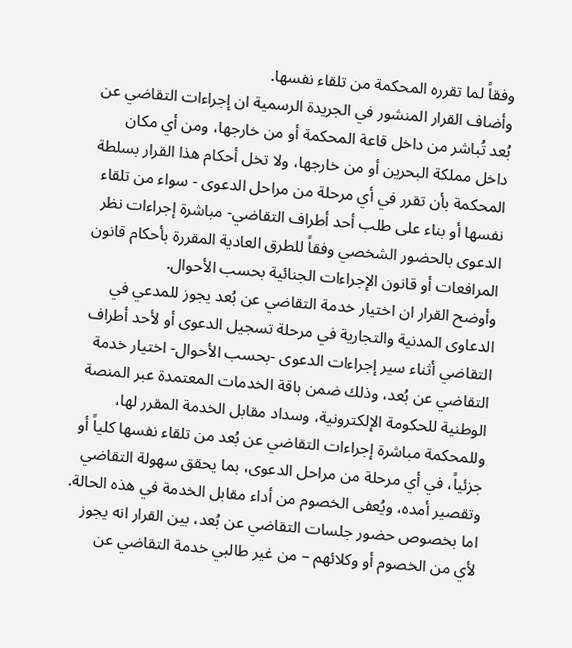وفقاً لما تقرره المحكمة من تلقاء نفسها.
وأضاف القرار المنشور في الجريدة الرسمية ان إجراءات التقاضي عن بُعد تُباشر من داخل قاعة المحكمة أو من خارجها، ومن أي مكان داخل مملكة البحرين أو من خارجها، ولا تخل أحكام هذا القرار بسلطة المحكمة بأن تقرر في أي مرحلة من مراحل الدعوى - سواء من تلقاء نفسها أو بناء على طلب أحد أطراف التقاضي- مباشرة إجراءات نظر الدعوى بالحضور الشخصي وفقاً للطرق العادية المقررة بأحكام قانون المرافعات أو قانون الإجراءات الجنائية بحسب الأحوال.
وأوضح القرار ان اختيار خدمة التقاضي عن بُعد يجوز للمدعي في الدعاوى المدنية والتجارية في مرحلة تسجيل الدعوى أو لأحد أطراف التقاضي أثناء سير إجراءات الدعوى -بحسب الأحوال- اختيار خدمة التقاضي عن بُعد، وذلك ضمن باقة الخدمات المعتمدة عبر المنصة الوطنية للحكومة الإلكترونية، وسداد مقابل الخدمة المقرر لها، وللمحكمة مباشرة إجراءات التقاضي عن بُعد من تلقاء نفسها كلياً أو جزئياً، في أي مرحلة من مراحل الدعوى، بما يحقق سهولة التقاضي وتقصير أمده، ويُعفى الخصوم من أداء مقابل الخدمة في هذه الحالة.
اما بخصوص حضور جلسات التقاضي عن بُعد، بين القرار انه يجوز لأي من الخصوم أو وكلائهم – من غير طالبي خدمة التقاضي عن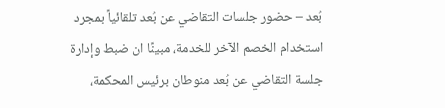بُعد – حضور جلسات التقاضي عن بُعد تلقائياً بمجرد استخدام الخصم الآخر للخدمة، مبينًا ان ضبط وإدارة جلسة التقاضي عن بُعد منوطان برئيس المحكمة،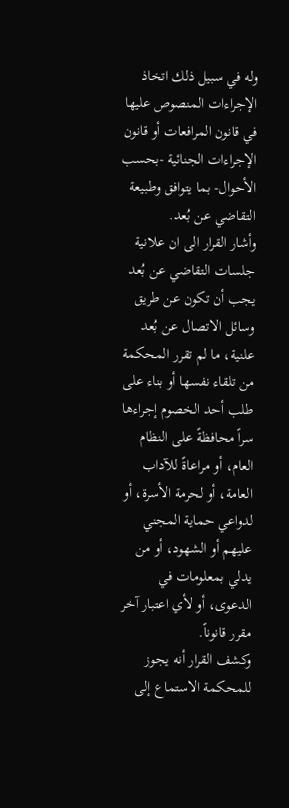وله في سبيل ذلك اتخاذ الإجراءات المنصوص عليها في قانون المرافعات أو قانون الإجراءات الجنائية -بحسب الأحوال- بما يتوافق وطبيعة التقاضي عن بُعد.
وأشار القرار الى ان علانية جلسات التقاضي عن بُعد يجب أن تكون عن طريق وسائل الاتصال عن بُعد علنية، ما لم تقرر المحكمة من تلقاء نفسها أو بناء على طلب أحد الخصوم إجراءها سراً محافظةً على النظام العام، أو مراعاةً للآداب العامة، أو لحرمة الأسرة، أو لدواعي حماية المجني عليهم أو الشهود، أو من يدلي بمعلومات في الدعوى، أو لأي اعتبار آخر مقرر قانوناً.
وكشف القرار أنه يجوز للمحكمة الاستماع إلى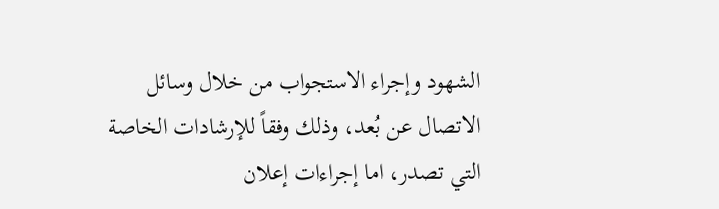الشهود وإجراء الاستجواب من خلال وسائل الاتصال عن بُعد، وذلك وفقاً للإرشادات الخاصة التي تصدر، اما إجراءات إعلان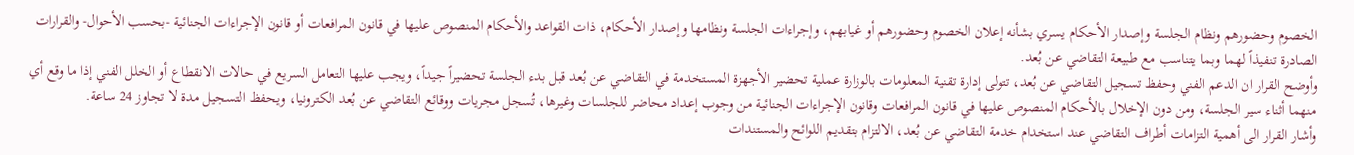الخصوم وحضورهم ونظام الجلسة وإصدار الأحكام يسري بشأنه إعلان الخصوم وحضورهم أو غيابهم، وإجراءات الجلسة ونظامها وإصدار الأحكام، ذات القواعد والأحكام المنصوص عليها في قانون المرافعات أو قانون الإجراءات الجنائية -بحسب الأحوال- والقرارات الصادرة تنفيذاً لهما وبما يتناسب مع طبيعة التقاضي عن بُعد.
وأوضح القرار ان الدعم الفني وحفظ تسجيل التقاضي عن بُعد، تتولى إدارة تقنية المعلومات بالوزارة عملية تحضير الأجهزة المستخدمة في التقاضي عن بُعد قبل بدء الجلسة تحضيراً جيداً، ويجب عليها التعامل السريع في حالات الانقطاع أو الخلل الفني إذا ما وقع أي منهما أثناء سير الجلسة، ومن دون الإخلال بالأحكام المنصوص عليها في قانون المرافعات وقانون الإجراءات الجنائية من وجوب إعداد محاضر للجلسات وغيرها، تُسجل مجريات ووقائع التقاضي عن بُعد الكترونيا، ويحفظ التسجيل مدة لا تجاوز 24 ساعة.
وأشار القرار الى أهمية التزامات أطراف التقاضي عند استخدام خدمة التقاضي عن بُعد، الالتزام بتقديم اللوائح والمستندات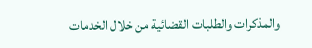والمذكرات والطلبات القضائية من خلال الخدمات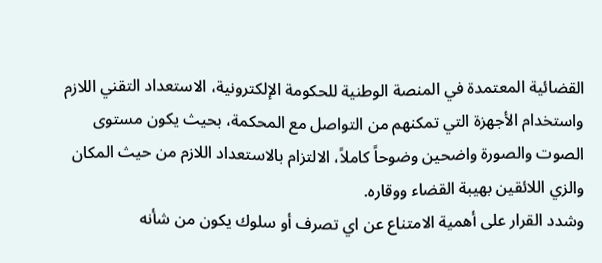القضائية المعتمدة في المنصة الوطنية للحكومة الإلكترونية، الاستعداد التقني اللازم واستخدام الأجهزة التي تمكنهم من التواصل مع المحكمة، بحيث يكون مستوى الصوت والصورة واضحين وضوحاً كاملاً، الالتزام بالاستعداد اللازم من حيث المكان والزي اللائقين بهيبة القضاء ووقاره.
وشدد القرار على أهمية الامتناع عن اي تصرف أو سلوك يكون من شأنه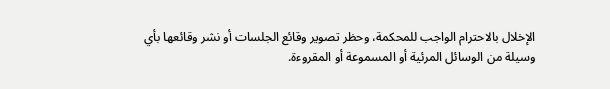الإخلال بالاحترام الواجب للمحكمة، وحظر تصوير وقائع الجلسات أو نشر وقائعها بأي وسيلة من الوسائل المرئية أو المسموعة أو المقروءة.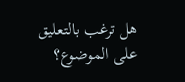هل ترغب بالتعليق على الموضوع؟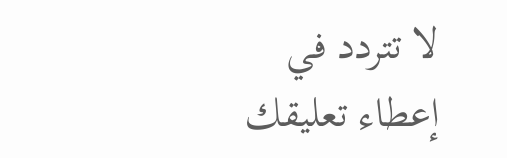لا تتردد في إعطاء تعليقك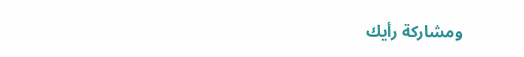ومشاركة رأيك